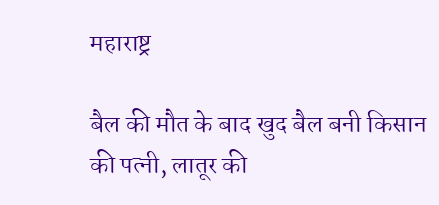महाराष्ट्र

बैल की मौत के बाद खुद बैल बनी किसान की पत्नी, लातूर की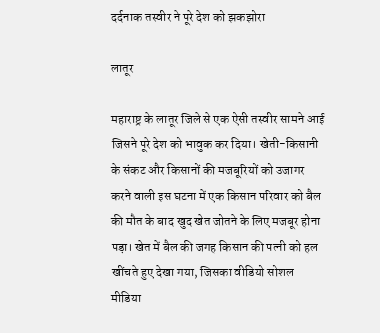दर्दनाक तस्वीर ने पूरे देश को झकझोरा

लातूर

महाराष्ट्र के लातूर जिले से एक ऐसी तस्वीर सामने आई जिसने पूरे देश को भावुक कर दिया। खेती-किसानी के संकट और किसानों की मजबूरियों को उजागर करने वाली इस घटना में एक किसान परिवार को बैल की मौत के बाद खुद खेत जोतने के लिए मजबूर होना पड़ा। खेत में बैल की जगह किसान की पत्नी को हल खींचते हुए देखा गया, जिसका वीडियो सोशल मीडिया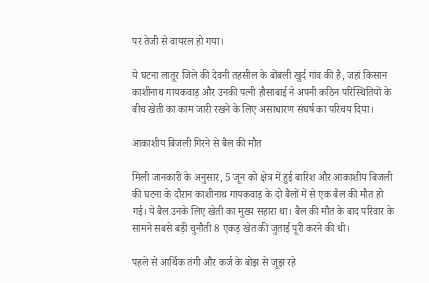पर तेजी से वायरल हो गया।

ये घटना लातूर जिले की देवनी तहसील के बोंबली खुर्द गांव की है, जहां किसान काशीनाथ गायकवाड़ और उनकी पत्नी हौसाबाई ने अपनी कठिन परिस्थितियों के बीच खेती का काम जारी रखने के लिए असाधारण संघर्ष का परिचय दिया।

आकाशीय बिजली गिरने से बैल की मौत

मिली जानकारी के अनुसार, 5 जून को क्षेत्र में हुई बारिश और आकाशीय बिजली की घटना के दौरान काशीनाथ गायकवाड़ के दो बैलों में से एक बैल की मौत हो गई। ये बैल उनके लिए खेती का मुख्य सहारा था। बैल की मौत के बाद परिवार के सामने सबसे बड़ी चुनौती 8 एकड़ खेत की जुताई पूरी करने की थी।

पहले से आर्थिक तंगी और कर्ज के बोझ से जूझ रहे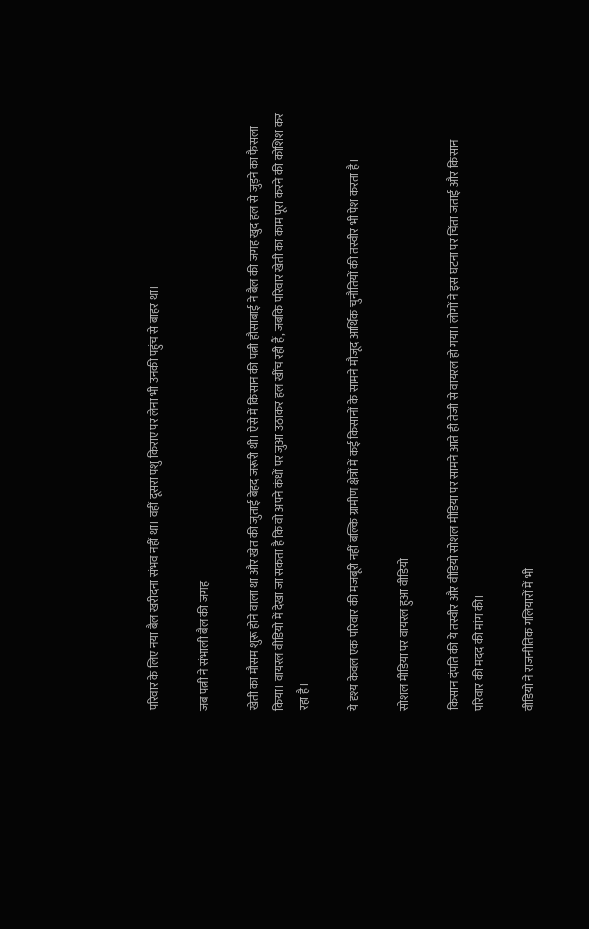परिवार के लिए नया बैल खरीदना संभव नहीं था। वहीं दूसरा पशु किराए पर लेना भी उनकी पहुंच से बाहर था।

जब पत्नी ने संभाली बैल की जगह

खेती का मौसम शुरू होने वाला था और खेत की जुताई बेहद जरूरी थी। ऐसे में किसान की पत्नी हौसाबाई ने बैल की जगह खुद हल से जुड़ने का फैसला किया। वायरल वीडियो में देखा जा सकता है कि वो अपने कंधों पर जुआ उठाकर हल खींच रही हैं, जबकि परिवार खेती का काम पूरा करने की कोशिश कर रहा है।

ये दृश्य केवल एक परिवार की मजबूरी नहीं बल्कि ग्रामीण क्षेत्रों में कई किसानों के सामने मौजूद आर्थिक चुनौतियों की तस्वीर भी पेश करता है।

सोशल मीडिया पर वायरल हुआ वीडियो

किसान दंपति की ये तस्वीर और वीडियो सोशल मीडिया पर सामने आते ही तेजी से वायरल हो गया। लोगों ने इस घटना पर चिंता जताई और किसान परिवार की मदद की मांग की।

वीडियो ने राजनीतिक गलियारों में भी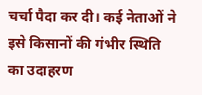चर्चा पैदा कर दी। कई नेताओं ने इसे किसानों की गंभीर स्थिति का उदाहरण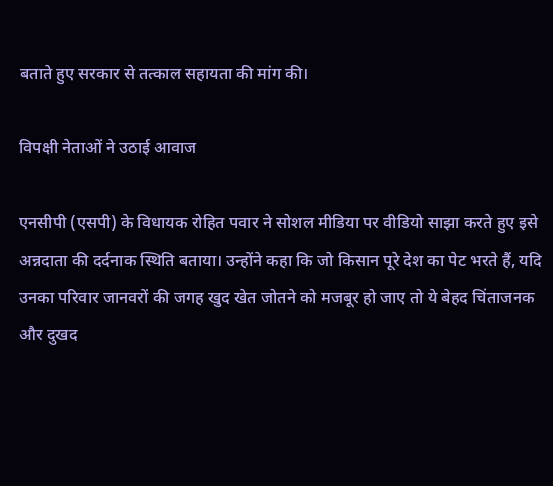बताते हुए सरकार से तत्काल सहायता की मांग की।

विपक्षी नेताओं ने उठाई आवाज

एनसीपी (एसपी) के विधायक रोहित पवार ने सोशल मीडिया पर वीडियो साझा करते हुए इसे अन्नदाता की दर्दनाक स्थिति बताया। उन्होंने कहा कि जो किसान पूरे देश का पेट भरते हैं, यदि उनका परिवार जानवरों की जगह खुद खेत जोतने को मजबूर हो जाए तो ये बेहद चिंताजनक और दुखद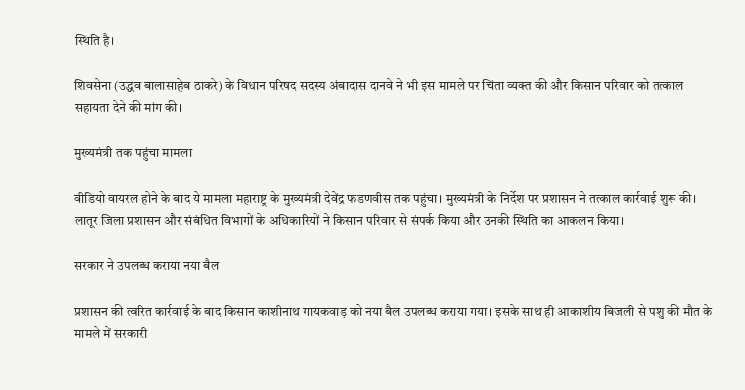स्थिति है।

शिवसेना (उद्धव बालासाहेब ठाकरे) के विधान परिषद सदस्य अंबादास दानवे ने भी इस मामले पर चिंता व्यक्त की और किसान परिवार को तत्काल सहायता देने की मांग की।

मुख्यमंत्री तक पहुंचा मामला

वीडियो वायरल होने के बाद ये मामला महाराष्ट्र के मुख्यमंत्री देवेंद्र फडणवीस तक पहुंचा। मुख्यमंत्री के निर्देश पर प्रशासन ने तत्काल कार्रवाई शुरू की। लातूर जिला प्रशासन और संबंधित विभागों के अधिकारियों ने किसान परिवार से संपर्क किया और उनकी स्थिति का आकलन किया।

सरकार ने उपलब्ध कराया नया बैल

प्रशासन की त्वरित कार्रवाई के बाद किसान काशीनाथ गायकवाड़ को नया बैल उपलब्ध कराया गया। इसके साथ ही आकाशीय बिजली से पशु की मौत के मामले में सरकारी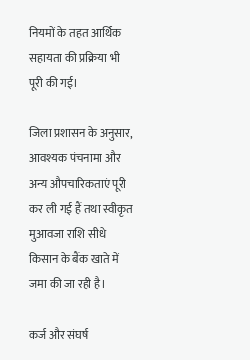नियमों के तहत आर्थिक सहायता की प्रक्रिया भी पूरी की गई।

जिला प्रशासन के अनुसार, आवश्यक पंचनामा और अन्य औपचारिकताएं पूरी कर ली गई हैं तथा स्वीकृत मुआवजा राशि सीधे किसान के बैंक खाते में जमा की जा रही है।

कर्ज और संघर्ष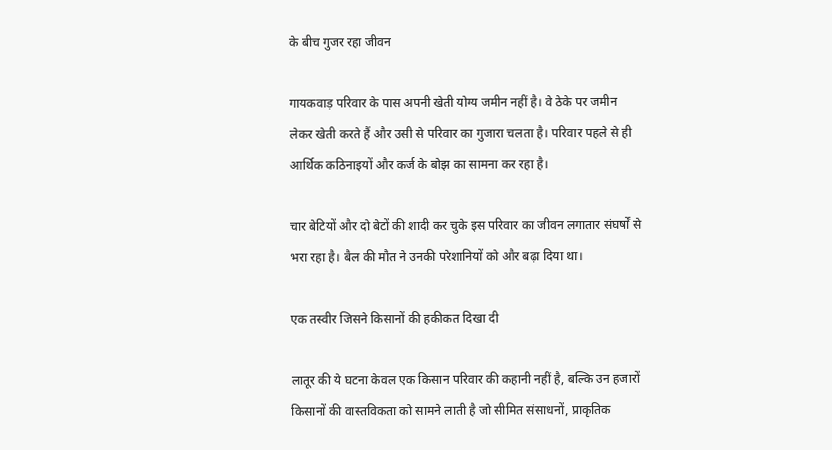के बीच गुजर रहा जीवन

गायकवाड़ परिवार के पास अपनी खेती योग्य जमीन नहीं है। वे ठेके पर जमीन लेकर खेती करते हैं और उसी से परिवार का गुजारा चलता है। परिवार पहले से ही आर्थिक कठिनाइयों और कर्ज के बोझ का सामना कर रहा है।

चार बेटियों और दो बेटों की शादी कर चुके इस परिवार का जीवन लगातार संघर्षों से भरा रहा है। बैल की मौत ने उनकी परेशानियों को और बढ़ा दिया था।

एक तस्वीर जिसने किसानों की हकीकत दिखा दी

लातूर की ये घटना केवल एक किसान परिवार की कहानी नहीं है, बल्कि उन हजारों किसानों की वास्तविकता को सामने लाती है जो सीमित संसाधनों, प्राकृतिक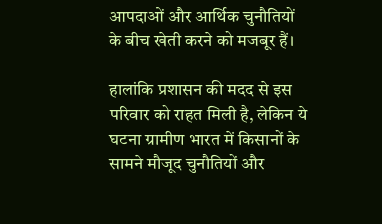आपदाओं और आर्थिक चुनौतियों के बीच खेती करने को मजबूर हैं।

हालांकि प्रशासन की मदद से इस परिवार को राहत मिली है, लेकिन ये घटना ग्रामीण भारत में किसानों के सामने मौजूद चुनौतियों और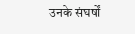उनके संघर्षों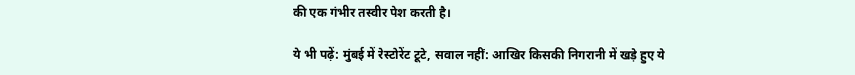की एक गंभीर तस्वीर पेश करती है।

ये भी पढ़ें: मुंबई में रेस्टोरेंट टूटे, सवाल नहीं: आखिर किसकी निगरानी में खड़े हुए ये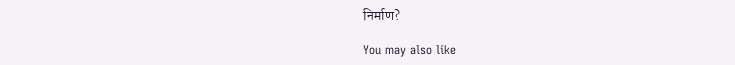निर्माण?

You may also like